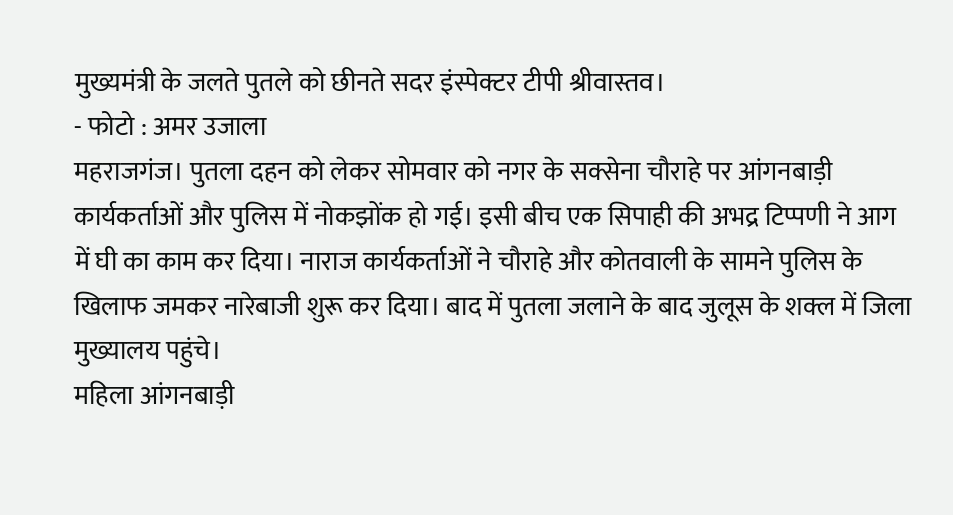मुख्यमंत्री के जलते पुतले को छीनते सदर इंस्पेक्टर टीपी श्रीवास्तव।
- फोटो : अमर उजाला
महराजगंज। पुतला दहन को लेकर सोमवार को नगर के सक्सेना चौराहे पर आंगनबाड़ी कार्यकर्ताओं और पुलिस में नोकझोंक हो गई। इसी बीच एक सिपाही की अभद्र टिप्पणी ने आग में घी का काम कर दिया। नाराज कार्यकर्ताओं ने चौराहे और कोतवाली के सामने पुलिस के खिलाफ जमकर नारेबाजी शुरू कर दिया। बाद में पुतला जलाने के बाद जुलूस के शक्ल में जिला मुख्यालय पहुंचे।
महिला आंगनबाड़ी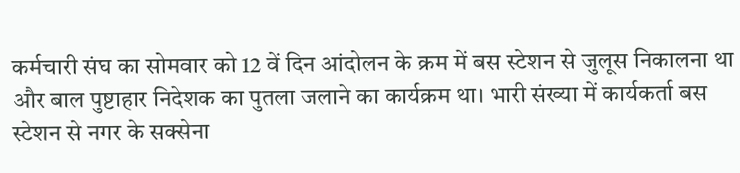कर्मचारी संघ का सोमवार को 12 वें दिन आंदोलन के क्रम में बस स्टेशन से जुलूस निकालना था और बाल पुष्टाहार निदेशक का पुतला जलाने का कार्यक्रम था। भारी संख्या में कार्यकर्ता बस स्टेशन से नगर के सक्सेना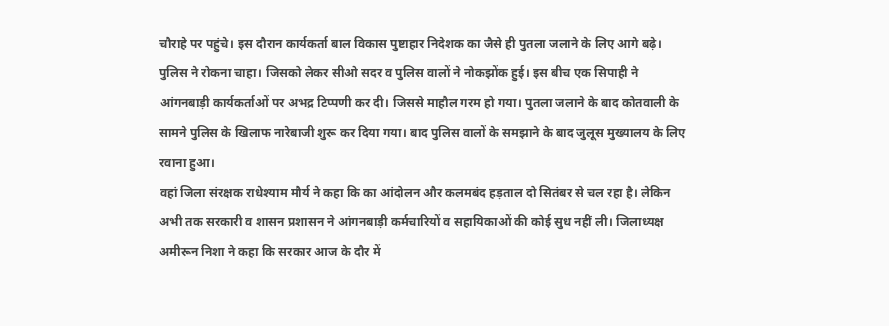चौराहे पर पहुंचे। इस दौरान कार्यकर्ता बाल विकास पुष्टाहार निदेशक का जैसे ही पुतला जलाने के लिए आगे बढ़े। पुलिस ने रोकना चाहा। जिसको लेकर सीओ सदर व पुलिस वालों ने नोकझोंक हुई। इस बीच एक सिपाही ने आंगनबाड़ी कार्यकर्ताओं पर अभद्र टिप्पणी कर दी। जिससे माहौल गरम हो गया। पुतला जलाने के बाद कोतवाली के सामने पुलिस के खिलाफ नारेबाजी शुरू कर दिया गया। बाद पुलिस वालों के समझाने के बाद जुलूस मुख्यालय के लिए रवाना हुआ।
वहां जिला संरक्षक राधेश्याम मौर्य ने कहा कि का आंदोलन और कलमबंद हड़ताल दो सितंबर से चल रहा है। लेकिन अभी तक सरकारी व शासन प्रशासन ने आंगनबाड़ी कर्मचारियों व सहायिकाओं की कोई सुध नहीं ली। जिलाध्यक्ष अमीरून निशा ने कहा कि सरकार आज के दौर में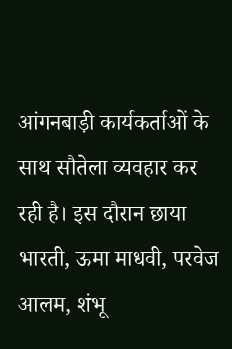आंगनबाड़ी कार्यकर्ताओं के साथ सौतेला व्यवहार कर रही है। इस दौरान छाया भारती, ऊमा माधवी, परवेज आलम, शंभू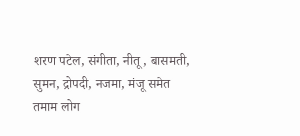शरण पटेल, संगीता, नीतू, बासमती, सुमन, द्रोपदी, नजमा, मंजू समेत तमाम लोग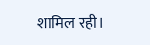शामिल रही।